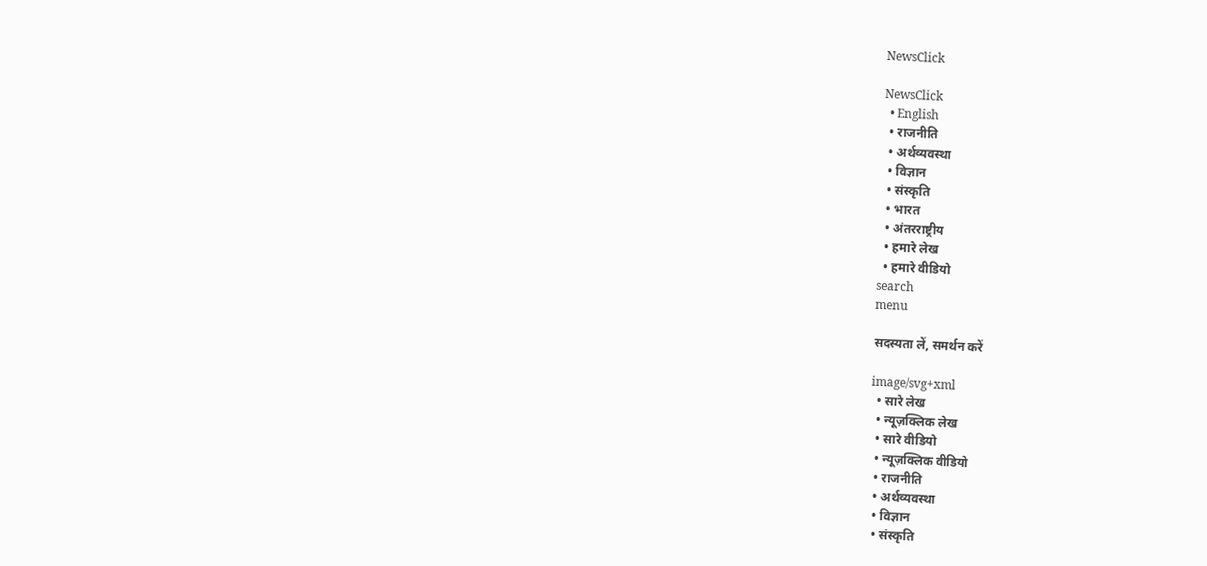NewsClick

NewsClick
  • English
  • राजनीति
  • अर्थव्यवस्था
  • विज्ञान
  • संस्कृति
  • भारत
  • अंतरराष्ट्रीय
  • हमारे लेख
  • हमारे वीडियो
search
menu

सदस्यता लें, समर्थन करें

image/svg+xml
  • सारे लेख
  • न्यूज़क्लिक लेख
  • सारे वीडियो
  • न्यूज़क्लिक वीडियो
  • राजनीति
  • अर्थव्यवस्था
  • विज्ञान
  • संस्कृति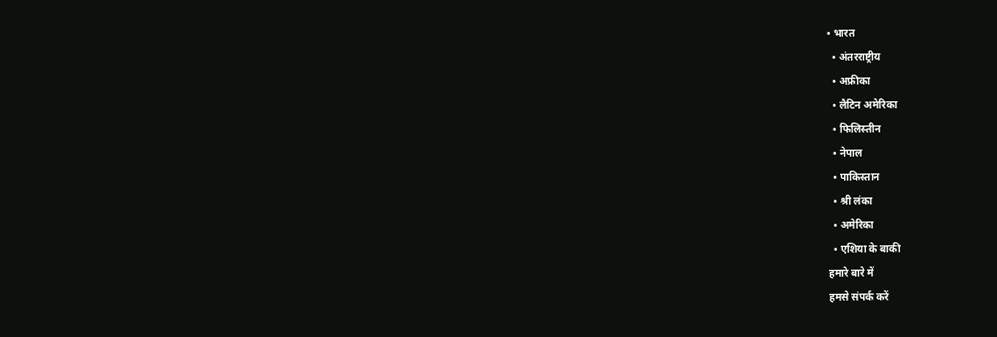• भारत
  • अंतरराष्ट्रीय
  • अफ्रीका
  • लैटिन अमेरिका
  • फिलिस्तीन
  • नेपाल
  • पाकिस्तान
  • श्री लंका
  • अमेरिका
  • एशिया के बाकी
हमारे बारे में
हमसे संपर्क करें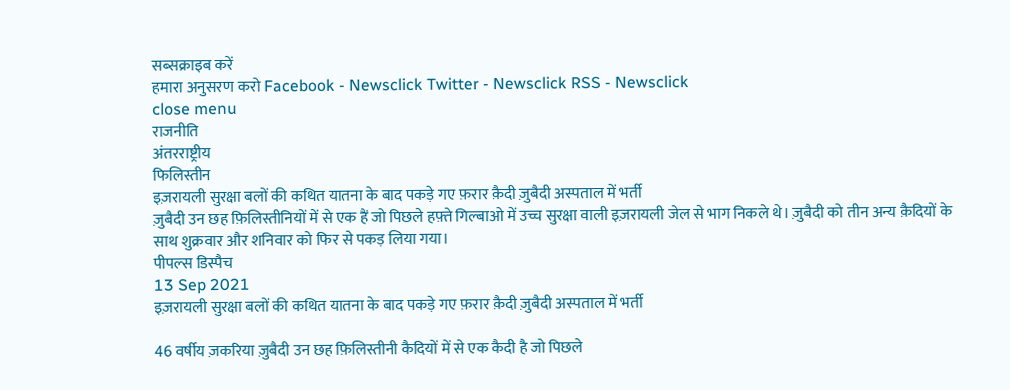सब्सक्राइब करें
हमारा अनुसरण करो Facebook - Newsclick Twitter - Newsclick RSS - Newsclick
close menu
राजनीति
अंतरराष्ट्रीय
फिलिस्तीन
इज़रायली सुरक्षा बलों की कथित यातना के बाद पकड़े गए फ़रार क़ैदी ज़ुबैदी अस्पताल में भर्ती
ज़ुबैदी उन छह फ़िलिस्तीनियों में से एक हैं जो पिछले हफ़्ते गिल्बाओ में उच्च सुरक्षा वाली इज़रायली जेल से भाग निकले थे। ज़ुबैदी को तीन अन्य क़ैदियों के साथ शुक्रवार और शनिवार को फिर से पकड़ लिया गया।
पीपल्स डिस्पैच
13 Sep 2021
इज़रायली सुरक्षा बलों की कथित यातना के बाद पकड़े गए फ़रार क़ैदी ज़ुबैदी अस्पताल में भर्ती

46 वर्षीय ज़करिया ज़ुबैदी उन छह फ़िलिस्तीनी कैदियों में से एक कैदी है जो पिछले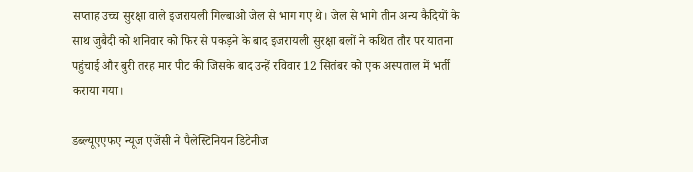सप्ताह उच्च सुरक्षा वाले इजरायली गिल्बाओ जेल से भाग गए थे। जेल से भागे तीन अन्य कैदियों के साथ जुबैदी को शनिवार को फिर से पकड़ने के बाद इजरायली सुरक्षा बलों ने कथित तौर पर यातना पहुंचाई और बुरी तरह मार पीट की जिसके बाद उन्हें रविवार 12 सितंबर को एक अस्पताल में भर्ती कराया गया।

डब्ल्यूएएफए न्यूज एजेंसी ने पैलेस्टिनियन डिटेनीज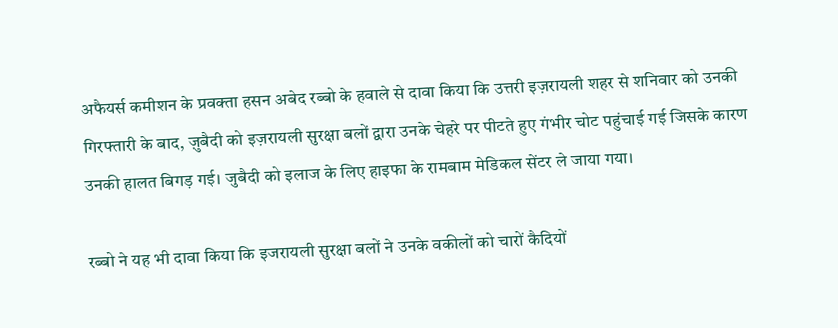अफैयर्स कमीशन के प्रवक्ता हसन अबेद रब्बो के हवाले से दावा किया कि उत्तरी इज़रायली शहर से शनिवार को उनकी गिरफ्तारी के बाद, ज़ुबैदी को इज़रायली सुरक्षा बलों द्वारा उनके चेहरे पर पीटते हुए गंभीर चोट पहुंचाई गई जिसके कारण उनकी हालत बिगड़ गई। जुबैदी को इलाज के लिए हाइफा के रामबाम मेडिकल सेंटर ले जाया गया।

रब्बो ने यह भी दावा किया कि इजरायली सुरक्षा बलों ने उनके वकीलों को चारों कैदियों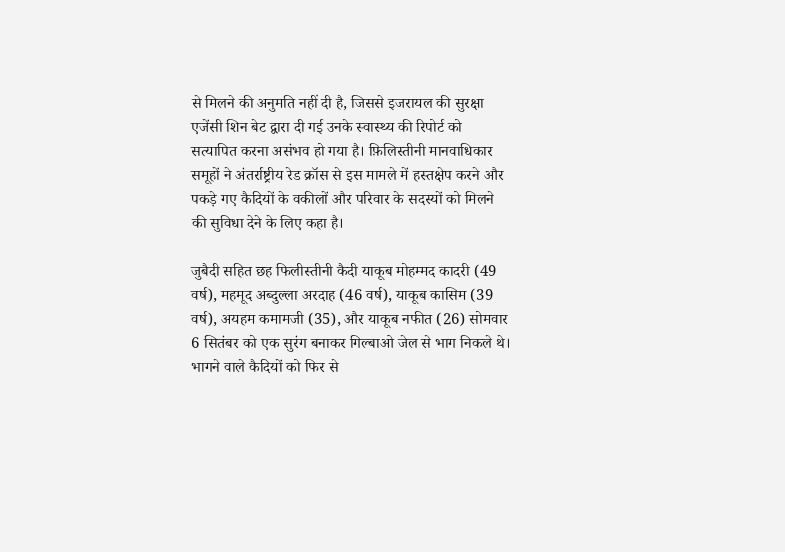से मिलने की अनुमति नहीं दी है, जिससे इजरायल की सुरक्षा एजेंसी शिन बेट द्वारा दी गई उनके स्वास्थ्य की रिपोर्ट को सत्यापित करना असंभव हो गया है। फ़िलिस्तीनी मानवाधिकार समूहों ने अंतर्राष्ट्रीय रेड क्रॉस से इस मामले में हस्तक्षेप करने और पकड़े गए कैदियों के वकीलों और परिवार के सदस्यों को मिलने की सुविधा देने के लिए कहा है।

जुबैदी सहित छह फिलीस्तीनी कैदी याकूब मोहम्मद कादरी (49 वर्ष), महमूद अब्दुल्ला अरदाह (46 वर्ष), याकूब कासिम (39 वर्ष), अयहम कमामजी (35), और याकूब नफीत (26) सोमवार 6 सितंबर को एक सुरंग बनाकर गिल्बाओ जेल से भाग निकले थे। भागने वाले कैदियों को फिर से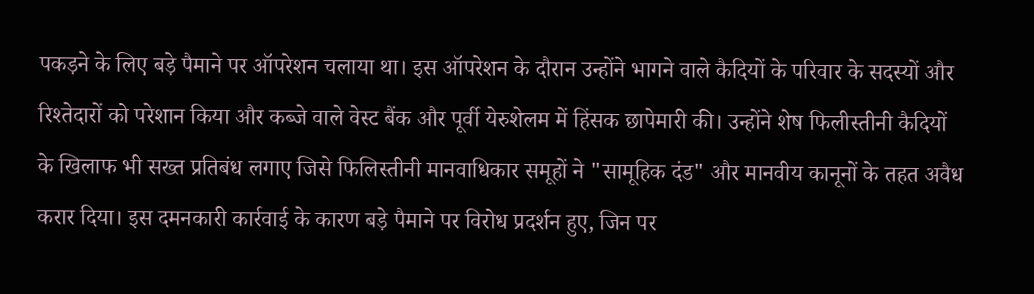पकड़ने के लिए बड़े पैमाने पर ऑपरेशन चलाया था। इस ऑपरेशन के दौरान उन्होंने भागने वाले कैदियों के परिवार के सदस्यों और रिश्तेदारों को परेशान किया और कब्जे वाले वेस्ट बैंक और पूर्वी येरुशेलम में हिंसक छापेमारी की। उन्होंने शेष फिलीस्तीनी कैदियों के खिलाफ भी सख्त प्रतिबंध लगाए जिसे फिलिस्तीनी मानवाधिकार समूहों ने "सामूहिक दंड" और मानवीय कानूनों के तहत अवैध करार दिया। इस दमनकारी कार्रवाई के कारण बड़े पैमाने पर विरोध प्रदर्शन हुए, जिन पर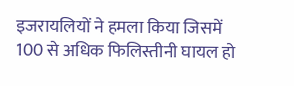इजरायलियों ने हमला किया जिसमें 100 से अधिक फिलिस्तीनी घायल हो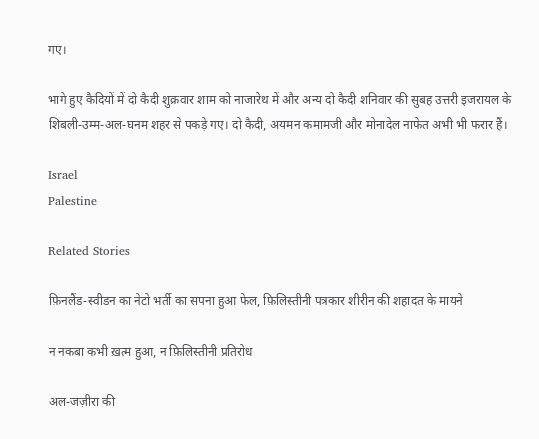गए।

भागे हुए कैदियों में दो कैदी शुक्रवार शाम को नाजारेथ में और अन्य दो कैदी शनिवार की सुबह उत्तरी इजरायल के शिबली-उम्म-अल-घनम शहर से पकड़े गए। दो कैदी, अयमन कमामजी और मोनादेल नाफेत अभी भी फरार हैं।

Israel
Palestine

Related Stories

फ़िनलैंड-स्वीडन का नेटो भर्ती का सपना हुआ फेल, फ़िलिस्तीनी पत्रकार शीरीन की शहादत के मायने

न नकबा कभी ख़त्म हुआ, न फ़िलिस्तीनी प्रतिरोध

अल-जज़ीरा की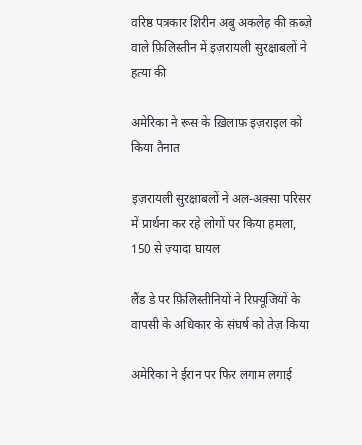वरिष्ठ पत्रकार शिरीन अबु अकलेह की क़ब्ज़े वाले फ़िलिस्तीन में इज़रायली सुरक्षाबलों ने हत्या की

अमेरिका ने रूस के ख़िलाफ़ इज़राइल को किया तैनात

इज़रायली सुरक्षाबलों ने अल-अक़्सा परिसर में प्रार्थना कर रहे लोगों पर किया हमला, 150 से ज़्यादा घायल

लैंड डे पर फ़िलिस्तीनियों ने रिफ़्यूजियों के वापसी के अधिकार के संघर्ष को तेज़ किया

अमेरिका ने ईरान पर फिर लगाम लगाई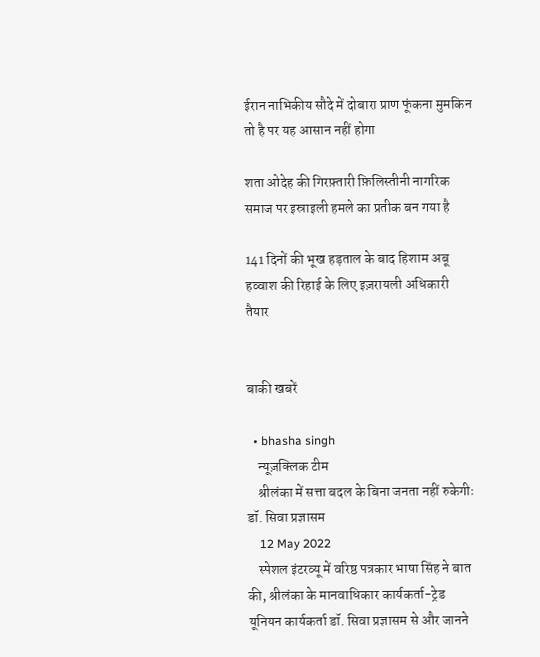ईरान नाभिकीय सौदे में दोबारा प्राण फूंकना मुमकिन तो है पर यह आसान नहीं होगा

शता ओदेह की गिरफ़्तारी फ़िलिस्तीनी नागरिक समाज पर इस्राइली हमले का प्रतीक बन गया है

141 दिनों की भूख हड़ताल के बाद हिशाम अबू हव्वाश की रिहाई के लिए इज़रायली अधिकारी तैयार


बाकी खबरें

  • bhasha singh
    न्यूज़क्लिक टीम
    श्रीलंका में सत्ता बदल के बिना जनता नहीं रुकेगीः डॉ. सिवा प्रज्ञासम
    12 May 2022
    स्पेशल इंटरव्यू में वरिष्ठ पत्रकार भाषा सिंह ने बात की, श्रीलंका के मानवाधिकार कार्यकर्ता-ट्रेड यूनियन कार्यकर्ता डॉ. सिवा प्रज्ञासम से और जानने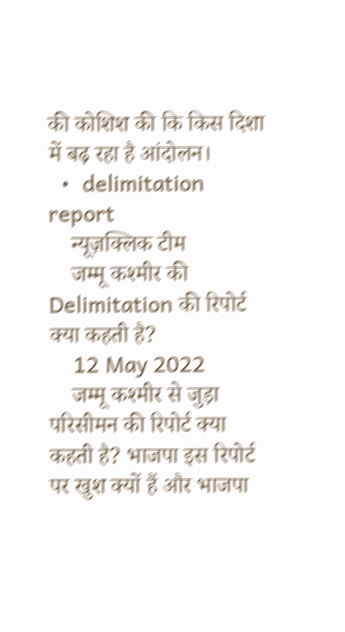की कोशिश की कि किस दिशा में बढ़ रहा है आंदोलन।
  •  delimitation report
    न्यूज़क्लिक टीम
    जम्मू कश्मीर की Delimitation की रिपोर्ट क्या कहती है?
    12 May 2022
    जम्मू कश्मीर से जुड़ा परिसीमन की रिपोर्ट क्या कहती है? भाजपा इस रिपोर्ट पर खुश क्यों हैं और भाजपा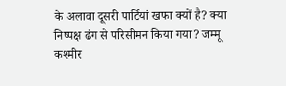के अलावा दूसरी पार्टियां खफा क्यों है? क्या निष्पक्ष ढंग से परिसीमन किया गया? जम्मू कश्मीर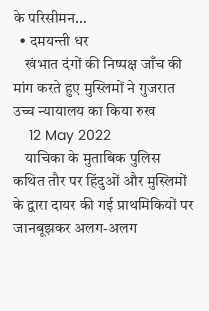के परिसीमन…
  • दमयन्ती धर
    खंभात दंगों की निष्पक्ष जाँच की मांग करते हुए मुस्लिमों ने गुजरात उच्च न्यायालय का किया रुख
    12 May 2022
    याचिका के मुताबिक पुलिस कथित तौर पर हिंदुओं और मुस्लिमों के द्वारा दायर की गई प्राथमिकियों पर जानबूझकर अलग-अलग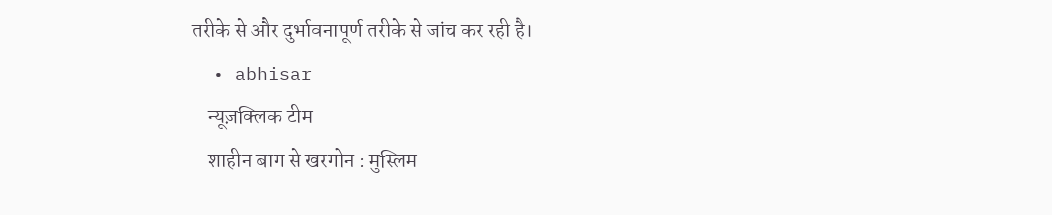तरीके से और दुर्भावनापूर्ण तरीके से जांच कर रही है।
  • abhisar
    न्यूज़क्लिक टीम
    शाहीन बाग से खरगोन : मुस्लिम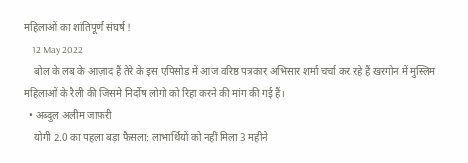महिलाओं का शांतिपूर्ण संघर्ष !
    12 May 2022
    बोल के लब के आज़ाद हैं तेरे के इस एपिसोड में आज वरिष्ठ पत्रकार अभिसार शर्मा चर्चा कर रहे हैं खरगोन में मुस्लिम महिलाओं के रैली की जिसमे निर्दोष लोगो को रिहा करने की मांग की गई हैं।
  • अब्दुल अलीम जाफ़री
    योगी 2.0 का पहला बड़ा फैसला: लाभार्थियों को नहीं मिला 3 महीने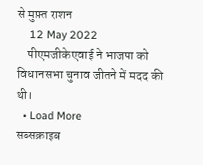से मुफ़्त राशन
    12 May 2022
    पीएमजीकेएवाई ने भाजपा को विधानसभा चुनाव जीतने में मदद की थी।
  • Load More
सब्सक्राइब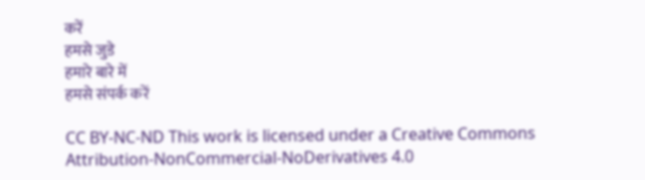करें
हमसे जुडे
हमारे बारे में
हमसे संपर्क करें

CC BY-NC-ND This work is licensed under a Creative Commons Attribution-NonCommercial-NoDerivatives 4.0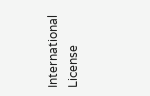International License